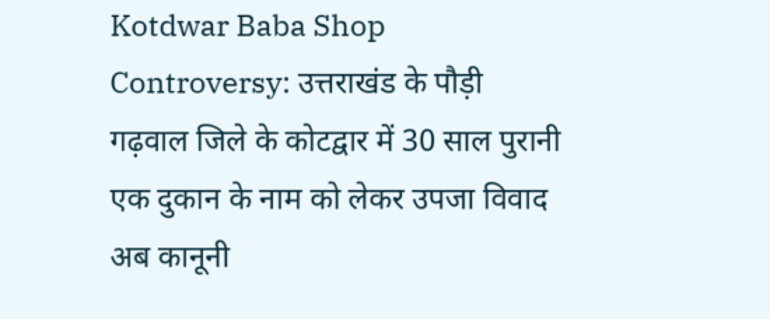Kotdwar Baba Shop Controversy: उत्तराखंड के पौड़ी गढ़वाल जिले के कोटद्वार में 30 साल पुरानी एक दुकान के नाम को लेकर उपजा विवाद अब कानूनी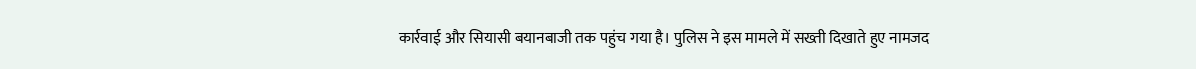कार्रवाई और सियासी बयानबाजी तक पहुंच गया है। पुलिस ने इस मामले में सख्ती दिखाते हुए नामजद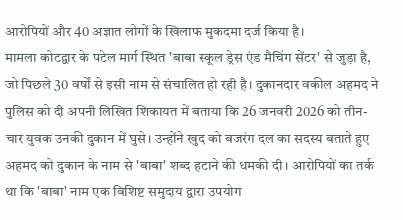आरोपियों और 40 अज्ञात लोगों के खिलाफ मुकदमा दर्ज किया है।
मामला कोटद्वार के पटेल मार्ग स्थित 'बाबा स्कूल ड्रेस एंड मैचिंग सेंटर' से जुड़ा है, जो पिछले 30 वर्षों से इसी नाम से संचालित हो रही है। दुकानदार वकील अहमद ने पुलिस को दी अपनी लिखित शिकायत में बताया कि 26 जनवरी 2026 को तीन-चार युवक उनकी दुकान में घुसे। उन्होंने खुद को बजरंग दल का सदस्य बताते हुए अहमद को दुकान के नाम से 'बाबा' शब्द हटाने की धमकी दी। आरोपियों का तर्क था कि 'बाबा' नाम एक विशिष्ट समुदाय द्वारा उपयोग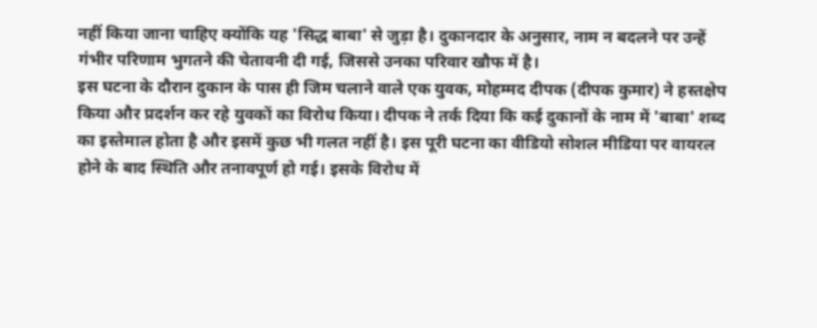नहीं किया जाना चाहिए क्योंकि यह 'सिद्ध बाबा' से जुड़ा है। दुकानदार के अनुसार, नाम न बदलने पर उन्हें गंभीर परिणाम भुगतने की चेतावनी दी गई, जिससे उनका परिवार खौफ में है।
इस घटना के दौरान दुकान के पास ही जिम चलाने वाले एक युवक, मोहम्मद दीपक (दीपक कुमार) ने हस्तक्षेप किया और प्रदर्शन कर रहे युवकों का विरोध किया। दीपक ने तर्क दिया कि कई दुकानों के नाम में 'बाबा' शब्द का इस्तेमाल होता है और इसमें कुछ भी गलत नहीं है। इस पूरी घटना का वीडियो सोशल मीडिया पर वायरल होने के बाद स्थिति और तनावपूर्ण हो गई। इसके विरोध में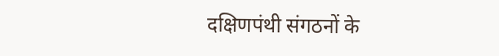दक्षिणपंथी संगठनों के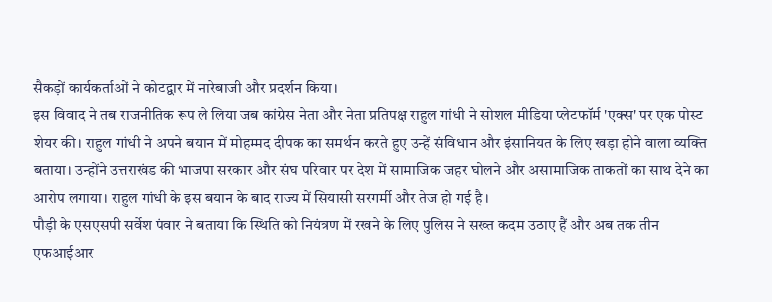सैकड़ों कार्यकर्ताओं ने कोटद्वार में नारेबाजी और प्रदर्शन किया।
इस विवाद ने तब राजनीतिक रूप ले लिया जब कांग्रेस नेता और नेता प्रतिपक्ष राहुल गांधी ने सोशल मीडिया प्लेटफॉर्म 'एक्स' पर एक पोस्ट शेयर की। राहुल गांधी ने अपने बयान में मोहम्मद दीपक का समर्थन करते हुए उन्हें संविधान और इंसानियत के लिए खड़ा होने वाला व्यक्ति बताया। उन्होंने उत्तराखंड की भाजपा सरकार और संघ परिवार पर देश में सामाजिक जहर घोलने और असामाजिक ताकतों का साथ देने का आरोप लगाया। राहुल गांधी के इस बयान के बाद राज्य में सियासी सरगर्मी और तेज हो गई है।
पौड़ी के एसएसपी सर्वेश पंवार ने बताया कि स्थिति को नियंत्रण में रखने के लिए पुलिस ने सख्त कदम उठाए हैं और अब तक तीन एफआईआर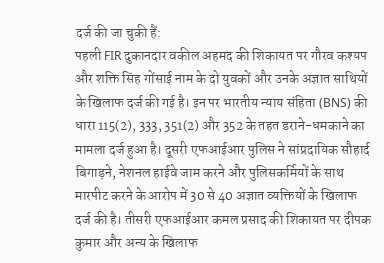दर्ज की जा चुकी हैं:
पहली FIR दुकानदार वकील अहमद की शिकायत पर गौरव कश्यप और शक्ति सिंह गोंसाई नाम के दो युवकों और उनके अज्ञात साथियों के खिलाफ दर्ज की गई है। इन पर भारतीय न्याय संहिता (BNS) की धारा 115(2), 333, 351(2) और 352 के तहत डराने-धमकाने का मामला दर्ज हुआ है। दूसरी एफआईआर पुलिस ने सांप्रदायिक सौहार्द बिगाड़ने, नेशनल हाईवे जाम करने और पुलिसकर्मियों के साथ मारपीट करने के आरोप में 30 से 40 अज्ञात व्यक्तियों के खिलाफ दर्ज की है। तीसरी एफआईआर कमल प्रसाद की शिकायत पर दीपक कुमार और अन्य के खिलाफ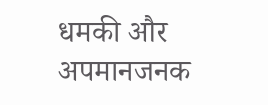धमकी और अपमानजनक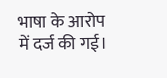भाषा के आरोप में दर्ज की गई।